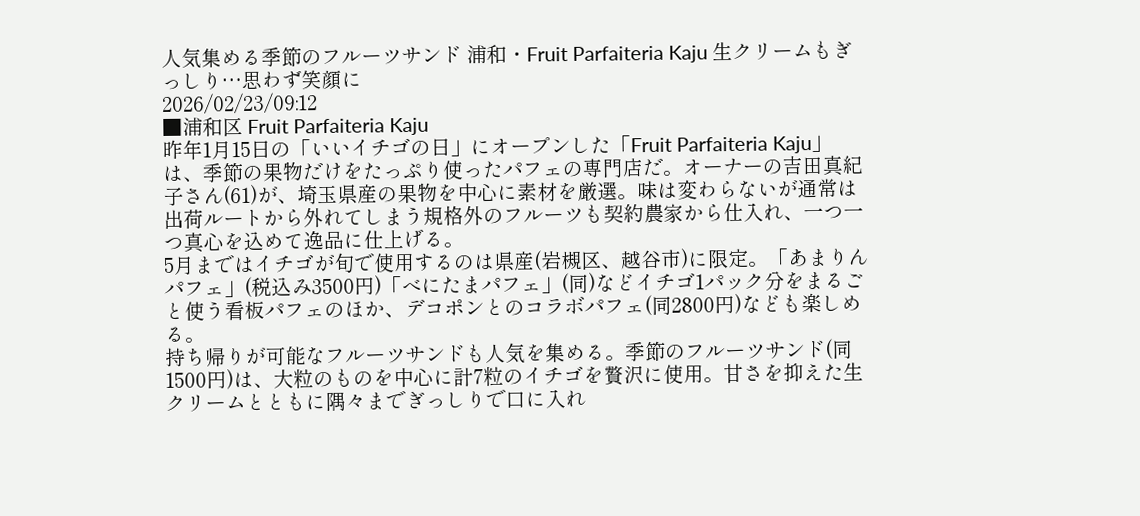人気集める季節のフルーツサンド 浦和・Fruit Parfaiteria Kaju 生クリームもぎっしり…思わず笑顔に
2026/02/23/09:12
■浦和区 Fruit Parfaiteria Kaju
昨年1月15日の「いいイチゴの日」にオープンした「Fruit Parfaiteria Kaju」は、季節の果物だけをたっぷり使ったパフェの専門店だ。オーナーの吉田真紀子さん(61)が、埼玉県産の果物を中心に素材を厳選。味は変わらないが通常は出荷ルートから外れてしまう規格外のフルーツも契約農家から仕入れ、一つ一つ真心を込めて逸品に仕上げる。
5月まではイチゴが旬で使用するのは県産(岩槻区、越谷市)に限定。「あまりんパフェ」(税込み3500円)「べにたまパフェ」(同)などイチゴ1パック分をまるごと使う看板パフェのほか、デコポンとのコラボパフェ(同2800円)なども楽しめる。
持ち帰りが可能なフルーツサンドも人気を集める。季節のフルーツサンド(同1500円)は、大粒のものを中心に計7粒のイチゴを贅沢に使用。甘さを抑えた生クリームとともに隅々までぎっしりで口に入れ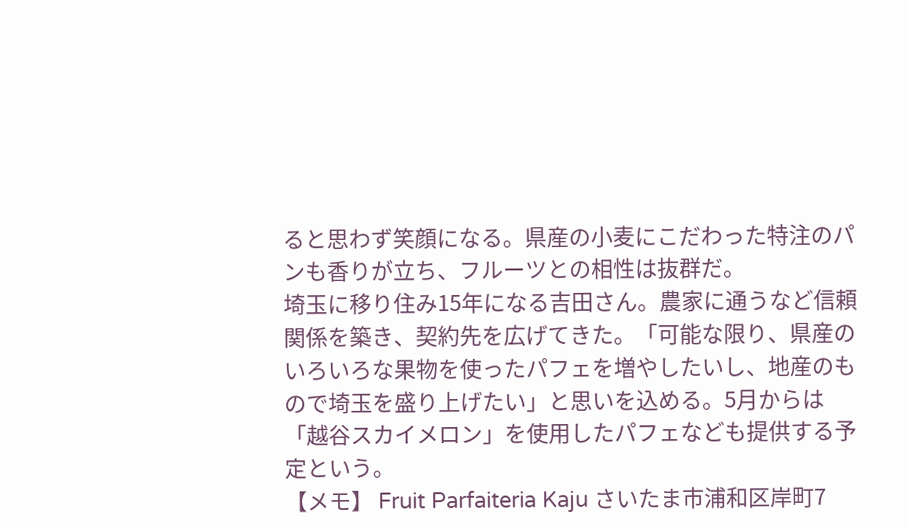ると思わず笑顔になる。県産の小麦にこだわった特注のパンも香りが立ち、フルーツとの相性は抜群だ。
埼玉に移り住み15年になる吉田さん。農家に通うなど信頼関係を築き、契約先を広げてきた。「可能な限り、県産のいろいろな果物を使ったパフェを増やしたいし、地産のもので埼玉を盛り上げたい」と思いを込める。5月からは「越谷スカイメロン」を使用したパフェなども提供する予定という。
【メモ】 Fruit Parfaiteria Kaju さいたま市浦和区岸町7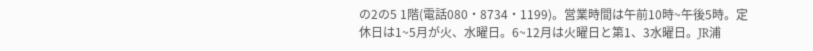の2の5 1階(電話080・8734・1199)。営業時間は午前10時~午後5時。定休日は1~5月が火、水曜日。6~12月は火曜日と第1、3水曜日。JR浦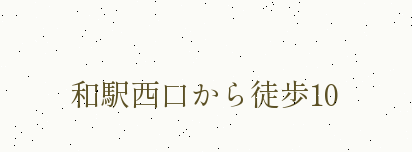和駅西口から徒歩10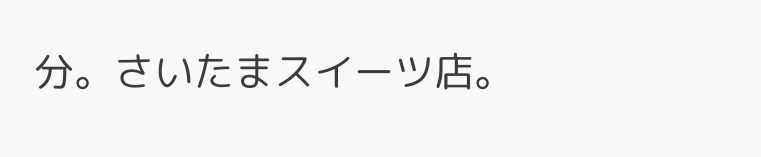分。さいたまスイーツ店。